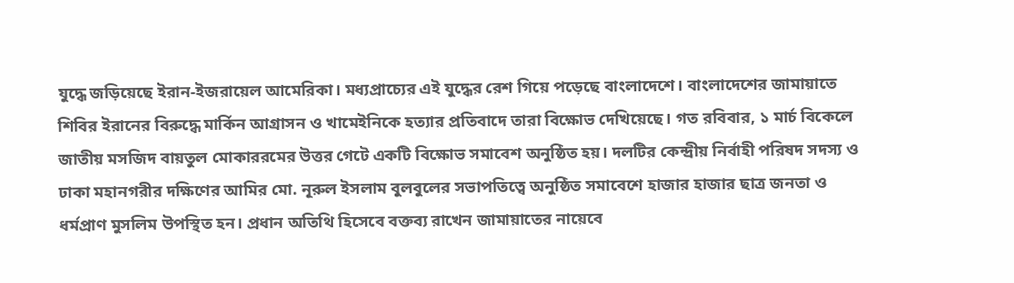যুদ্ধে জড়িয়েছে ইরান-ইজরায়েল আমেরিকা। মধ্যপ্রাচ্যের এই যুদ্ধের রেশ গিয়ে পড়েছে বাংলাদেশে। বাংলাদেশের জামায়াতে শিবির ইরানের বিরুদ্ধে মার্কিন আগ্রাসন ও খামেইনিকে হত্যার প্রতিবাদে তারা বিক্ষোভ দেখিয়েছে। গত রবিবার, ১ মার্চ বিকেলে জাতীয় মসজিদ বায়তুল মোকাররমের উত্তর গেটে একটি বিক্ষোভ সমাবেশ অনুষ্ঠিত হয়। দলটির কেন্দ্রীয় নির্বাহী পরিষদ সদস্য ও ঢাকা মহানগরীর দক্ষিণের আমির মো. নূরুল ইসলাম বুলবুলের সভাপতিত্বে অনুষ্ঠিত সমাবেশে হাজার হাজার ছাত্র জনতা ও ধর্মপ্রাণ মুসলিম উপস্থিত হন। প্রধান অতিথি হিসেবে বক্তব্য রাখেন জামায়াতের নায়েবে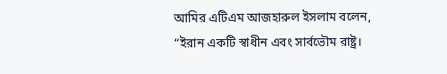আমির এটিএম আজহারুল ইসলাম বলেন, “ইরান একটি স্বাধীন এবং সার্বভৌম রাষ্ট্র।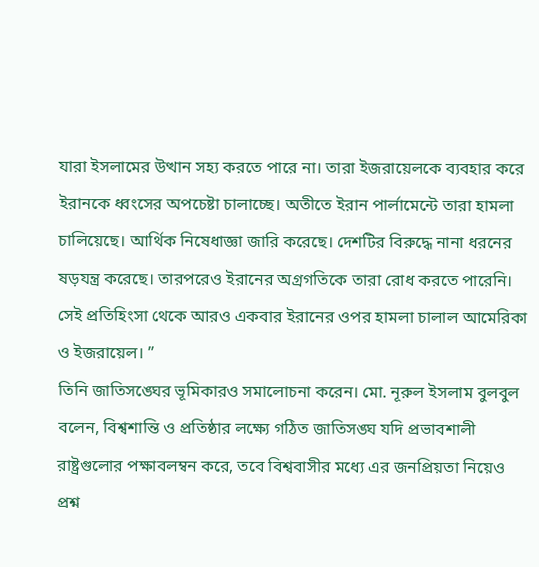যারা ইসলামের উত্থান সহ্য করতে পারে না। তারা ইজরায়েলকে ব্যবহার করে ইরানকে ধ্বংসের অপচেষ্টা চালাচ্ছে। অতীতে ইরান পার্লামেন্টে তারা হামলা চালিয়েছে। আর্থিক নিষেধাজ্ঞা জারি করেছে। দেশটির বিরুদ্ধে নানা ধরনের ষড়যন্ত্র করেছে। তারপরেও ইরানের অগ্রগতিকে তারা রোধ করতে পারেনি। সেই প্রতিহিংসা থেকে আরও একবার ইরানের ওপর হামলা চালাল আমেরিকা ও ইজরায়েল। ”
তিনি জাতিসঙ্ঘের ভূমিকারও সমালোচনা করেন। মো. নূরুল ইসলাম বুলবুল বলেন, বিশ্বশান্তি ও প্রতিষ্ঠার লক্ষ্যে গঠিত জাতিসঙ্ঘ যদি প্রভাবশালী রাষ্ট্রগুলোর পক্ষাবলম্বন করে, তবে বিশ্ববাসীর মধ্যে এর জনপ্রিয়তা নিয়েও প্রশ্ন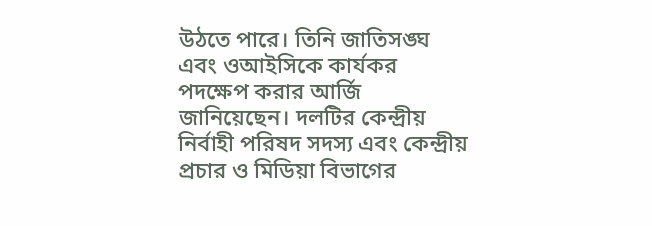উঠতে পারে। তিনি জাতিসঙ্ঘ এবং ওআইসিকে কার্যকর পদক্ষেপ করার আর্জি জানিয়েছেন। দলটির কেন্দ্রীয় নির্বাহী পরিষদ সদস্য এবং কেন্দ্রীয় প্রচার ও মিডিয়া বিভাগের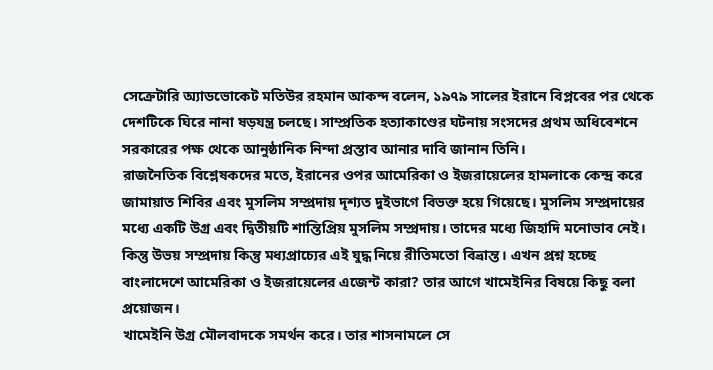সেক্রেটারি অ্যাডভোকেট মতিউর রহমান আকন্দ বলেন, ১৯৭৯ সালের ইরানে বিপ্লবের পর থেকে দেশটিকে ঘিরে নানা ষড়যন্ত্র চলছে। সাম্প্রতিক হত্যাকাণ্ডের ঘটনায় সংসদের প্রথম অধিবেশনে সরকারের পক্ষ থেকে আনুষ্ঠানিক নিন্দা প্রস্তাব আনার দাবি জানান তিনি।
রাজনৈতিক বিশ্লেষকদের মতে, ইরানের ওপর আমেরিকা ও ইজরায়েলের হামলাকে কেন্দ্র করে জামায়াত শিবির এবং মুসলিম সম্প্রদায় দৃশ্যত দুইভাগে বিভক্ত হয়ে গিয়েছে। মুসলিম সম্প্রদায়ের মধ্যে একটি উগ্র এবং দ্বিতীয়টি শান্তিপ্রিয় মুসলিম সম্প্রদায়। তাদের মধ্যে জিহাদি মনোভাব নেই। কিন্তু উভয় সম্প্রদায় কিন্তু মধ্যপ্রাচ্যের এই যুদ্ধ নিয়ে রীতিমতো বিভ্রান্ত। এখন প্রশ্ন হচ্ছে বাংলাদেশে আমেরিকা ও ইজরায়েলের এজেন্ট কারা? তার আগে খামেইনির বিষয়ে কিছু বলা প্রয়োজন।
খামেইনি উগ্র মৌলবাদকে সমর্থন করে। তার শাসনামলে সে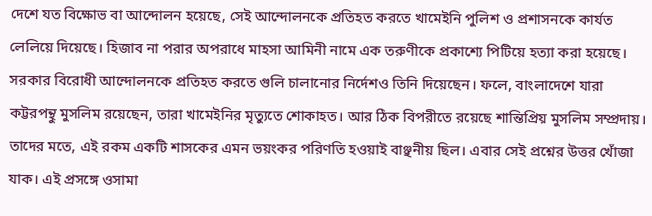দেশে যত বিক্ষোভ বা আন্দোলন হয়েছে, সেই আন্দোলনকে প্রতিহত করতে খামেইনি পুলিশ ও প্রশাসনকে কার্যত লেলিয়ে দিয়েছে। হিজাব না পরার অপরাধে মাহসা আমিনী নামে এক তরুণীকে প্রকাশ্যে পিটিয়ে হত্যা করা হয়েছে। সরকার বিরোধী আন্দোলনকে প্রতিহত করতে গুলি চালানোর নির্দেশও তিনি দিয়েছেন। ফলে, বাংলাদেশে যারা কট্টরপন্থু মুসলিম রয়েছেন, তারা খামেইনির মৃত্যুতে শোকাহত। আর ঠিক বিপরীতে রয়েছে শান্তিপ্রিয় মুসলিম সম্প্রদায়। তাদের মতে, এই রকম একটি শাসকের এমন ভয়ংকর পরিণতি হওয়াই বাঞ্ছনীয় ছিল। এবার সেই প্রশ্নের উত্তর খোঁজা যাক। এই প্রসঙ্গে ওসামা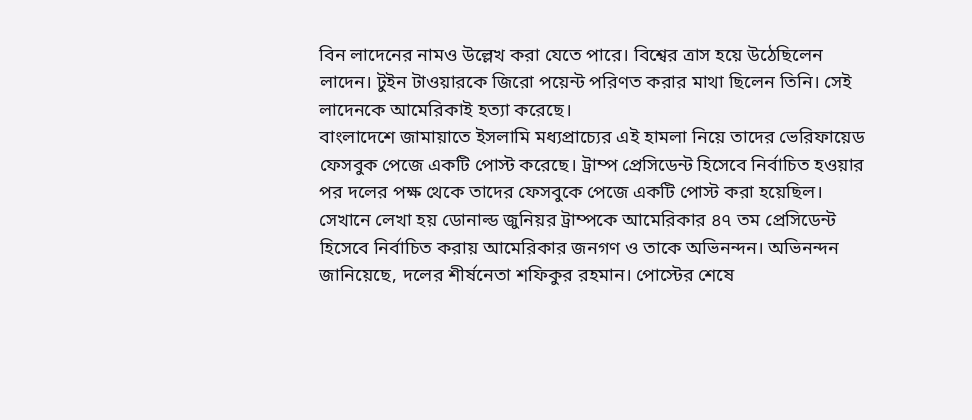বিন লাদেনের নামও উল্লেখ করা যেতে পারে। বিশ্বের ত্রাস হয়ে উঠেছিলেন লাদেন। টুইন টাওয়ারকে জিরো পয়েন্ট পরিণত করার মাথা ছিলেন তিনি। সেই লাদেনকে আমেরিকাই হত্যা করেছে।
বাংলাদেশে জামায়াতে ইসলামি মধ্যপ্রাচ্যের এই হামলা নিয়ে তাদের ভেরিফায়েড ফেসবুক পেজে একটি পোস্ট করেছে। ট্রাম্প প্রেসিডেন্ট হিসেবে নির্বাচিত হওয়ার পর দলের পক্ষ থেকে তাদের ফেসবুকে পেজে একটি পোস্ট করা হয়েছিল। সেখানে লেখা হয় ডোনাল্ড জুনিয়র ট্রাম্পকে আমেরিকার ৪৭ তম প্রেসিডেন্ট হিসেবে নির্বাচিত করায় আমেরিকার জনগণ ও তাকে অভিনন্দন। অভিনন্দন জানিয়েছে, দলের শীর্ষনেতা শফিকুর রহমান। পোস্টের শেষে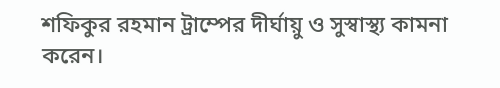শফিকুর রহমান ট্রাম্পের দীর্ঘায়ু ও সুস্বাস্থ্য কামনা করেন।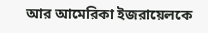আর আমেরিকা ইজরায়েলকে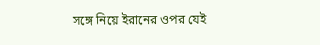সঙ্গে নিয়ে ইরানের ওপর যেই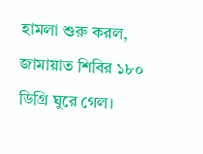হামলা শুরু করল, জামায়াত শিবির ১৮০ ডিগ্রি ঘুরে গেল।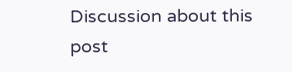Discussion about this post